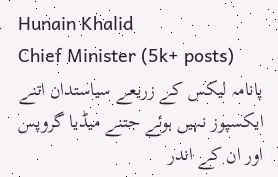Hunain Khalid
Chief Minister (5k+ posts)
پانامہ لیکس کے زریعے سیاستدان اتنے ایکسپوز نہیں ہوئے جتنے میڈیا گروپس اور ان کے اندر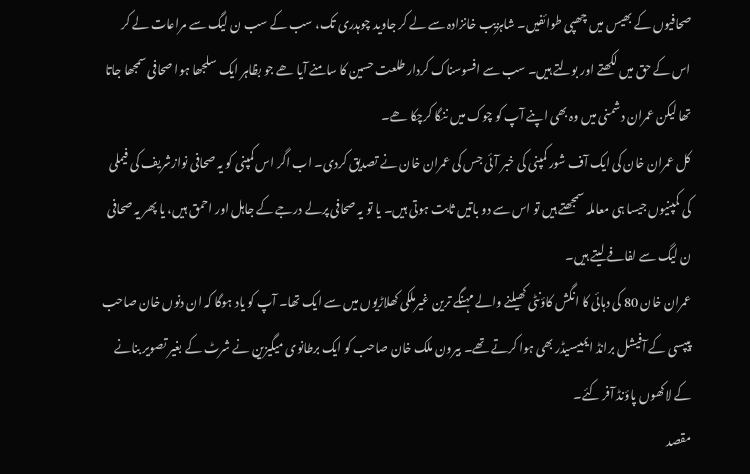صحافیوں کے بھیس میں چھپی طوائفیں۔ شاہزیب خانزادہ سے لے کر جاوید چوہدری تک، سب کے سب ن لیگ سے مراعات لے کر اس کے حق میں لکھتے اور بولتے ہیں۔ سب سے افسوسناک کردار طلعت حسین کا سامنے آیا ھے جو بظاہر ایک سلجھا ہوا صحافی سمجھا جاتا تھا لیکن عمران دشمنی میں وہ بھی اپنے آپ کو چوک میں ننگا کرچکا ھے۔
کل عمران خان کی ایک آف شور کمپنی کی خبر آئی جس کی عمران خان نے تصدیق کردی۔ اب اگر اس کمپنی کو یہ صحافی نوازشریف کی فیملی کی کمپنیوں جیسا ہی معاملہ سمجھتے ہیں تو اس سے دو باتیں ثابت ہوتی ہیں۔ یا تو یہ صحافی پرلے درجے کے جاہل اور احمق ہیں، یا پھر یہ صحافی ن لیگ سے لفافے لیتے ہیں۔
عمران خان 80 کی دہائی کا انگش کاؤنٹی کھیلنے والے مہنگے ترین غیرملکی کھلاڑیوں میں سے ایک تھا۔ آپ کو یاد ہوگا کہ ان دنوں خان صاحب پیپسی کے آفیشل برانڈ ایمبیسیڈر بھی ہوا کرتے تھے۔ بیرون ملک خان صاحب کو ایک برطانوی میگیزین نے شرٹ کے بغیر تصویر بنانے کے لاکھوں پاؤنڈ آفر کئے۔
مقصد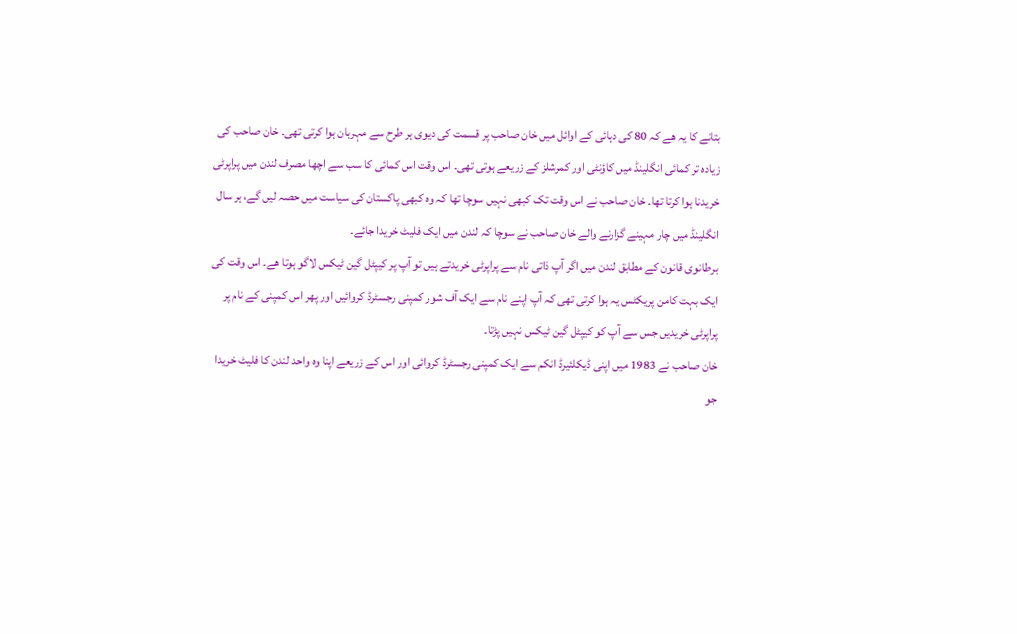بتانے کا یہ ھے کہ 80 کی دہائی کے اوائل میں خان صاحب پر قسمت کی دیوی ہر طرح سے مہربان ہوا کرتی تھی۔ خان صاحب کی زیادہ تر کمائی انگلینڈ میں کاؤنٹی اور کمرشلز کے زریعے ہوتی تھی۔ اس وقت اس کمائی کا سب سے اچھا مصرف لندن میں پراپرٹی خریدنا ہوا کرتا تھا۔ خان صاحب نے اس وقت تک کبھی نہیں سوچا تھا کہ وہ کبھی پاکستان کی سیاست میں حصہ لیں گے، ہر سال انگلینڈ میں چار مہینے گزارنے والے خان صاحب نے سوچا کہ لندن میں ایک فلیٹ خریدا جائے۔
برطانوی قانون کے مطابق لندن میں اگر آپ ذاتی نام سے پراپرٹی خریدتے ہیں تو آپ پر کیپٹل گین ٹیکس لاگو ہوتا ھے۔ اس وقت کی ایک بہت کامن پریکٹس یہ ہوا کرتی تھی کہ آپ اپنے نام سے ایک آف شور کمپنی رجسٹرڈ کروائیں اور پھر اس کمپنی کے نام پر پراپرٹی خریدیں جس سے آپ کو کیپٹل گین ٹیکس نہیں پڑتا۔
خان صاحب نے 1983 میں اپنی ڈیکلئیرڈ انکم سے ایک کمپنی رجسٹرڈ کروائی اور اس کے زریعے اپنا وہ واحد لندن کا فلیٹ خریدا جو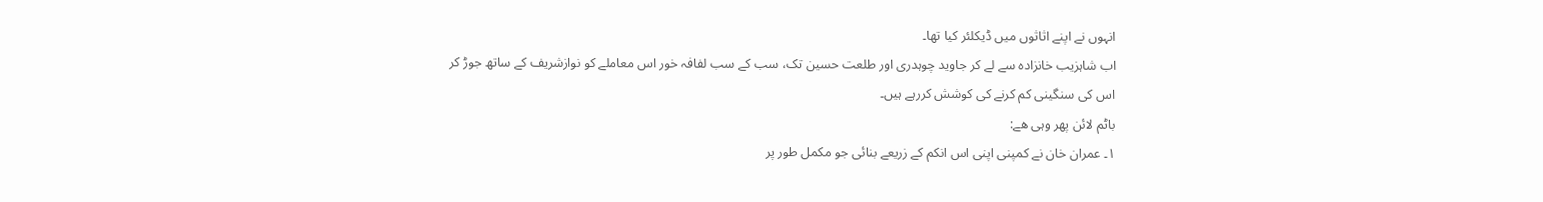انہوں نے اپنے اثاثوں میں ڈیکلئر کیا تھا۔
اب شاہزیب خانزادہ سے لے کر جاوید چوہدری اور طلعت حسین تک، سب کے سب لفافہ خور اس معاملے کو نوازشریف کے ساتھ جوڑ کر اس کی سنگینی کم کرنے کی کوشش کررہے ہیں۔
باٹم لائن پھر وہی ھے:
١۔ عمران خان نے کمپنی اپنی اس انکم کے زریعے بنائی جو مکمل طور پر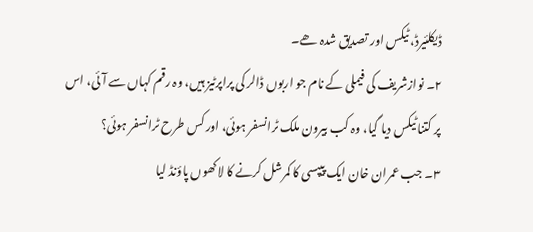ڈیکلئیرڈ، ٹیکس اور تصدیق شدہ ھے۔
٢۔ نوازشریف کی فیملی کے نام جو اربوں ڈالر کی پراپرٹیز ہیں، وہ رقم کہاں سے آئی، اس پر کتنا ٹیکس دیا گیا، وہ کب بیرون ملک ٹرانسفر ہوئی، اور کس طرح ٹرانسفر ہوئی؟
٣۔ جب عمران خان ایک پیپسی کا کمرشل کرنے کا لاکھوں پاؤنڈ لیا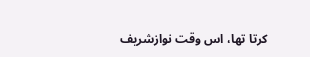کرتا تھا، اس وقت نوازشریف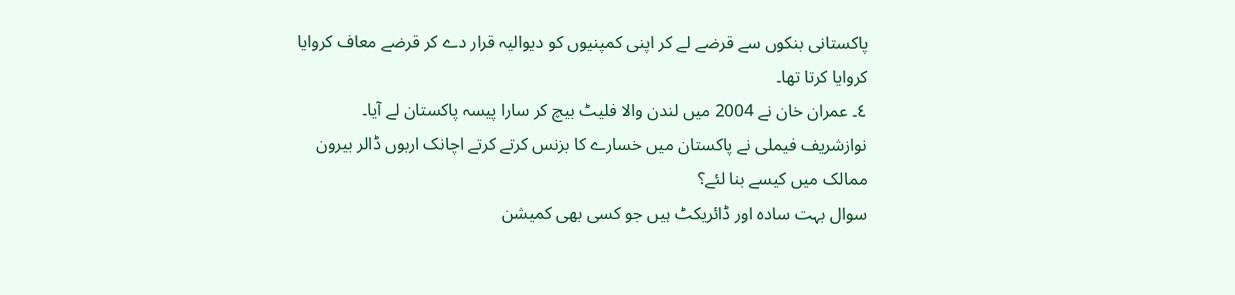پاکستانی بنکوں سے قرضے لے کر اپنی کمپنیوں کو دیوالیہ قرار دے کر قرضے معاف کروایا کروایا کرتا تھا۔
٤۔ عمران خان نے 2004 میں لندن والا فلیٹ بیچ کر سارا پیسہ پاکستان لے آیا۔ نوازشریف فیملی نے پاکستان میں خسارے کا بزنس کرتے کرتے اچانک اربوں ڈالر بیرون ممالک میں کیسے بنا لئے؟
سوال بہت سادہ اور ڈائریکٹ ہیں جو کسی بھی کمیشن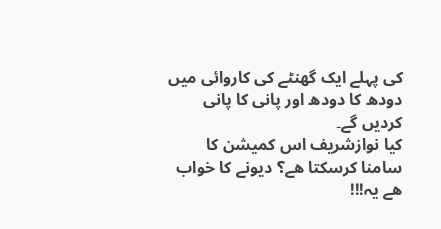کی پہلے ایک گھنٹے کی کاروائی میں دودھ کا دودھ اور پانی کا پانی کردیں گے۔
کیا نوازشریف اس کمیشن کا سامنا کرسکتا ھے؟ دیونے کا خواب ھے یہ!!!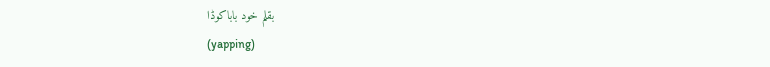بقلم خود باباکوڈا
(yapping)